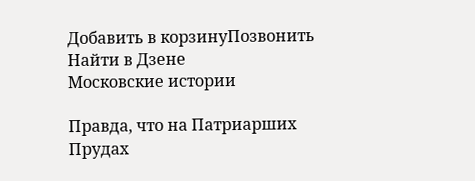Добавить в корзинуПозвонить
Найти в Дзене
Московские истории

Правда, что на Патриарших Прудах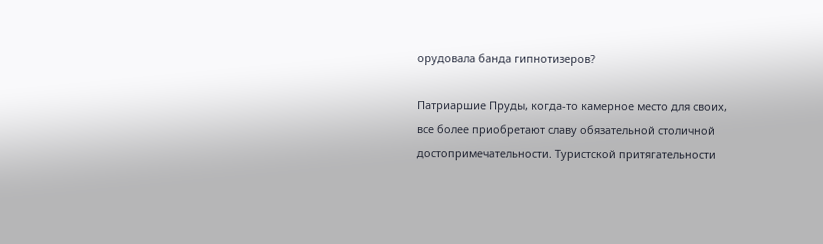орудовала банда гипнотизеров?

Патриаршие Пруды, когда-то камерное место для своих, все более приобретают славу обязательной столичной достопримечательности. Туристской притягательности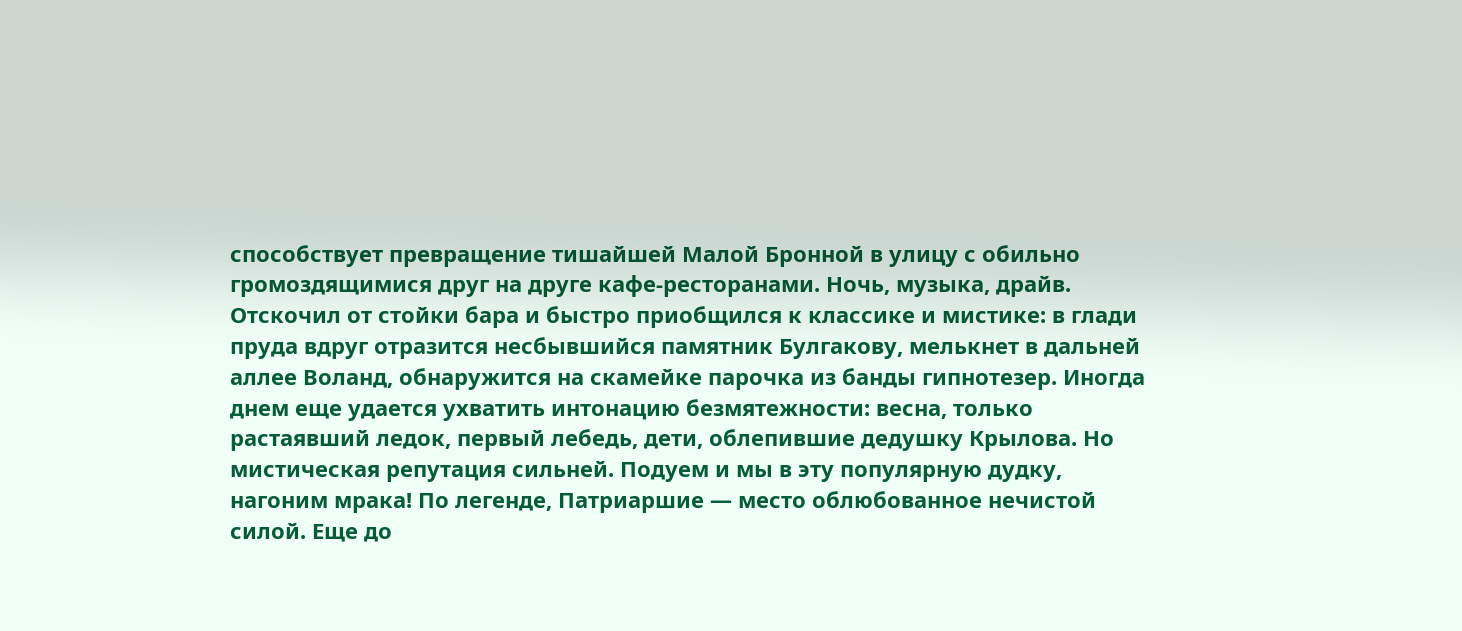способствует превращение тишайшей Малой Бронной в улицу с обильно громоздящимися друг на друге кафе-ресторанами. Ночь, музыка, драйв. Отскочил от стойки бара и быстро приобщился к классике и мистике: в глади пруда вдруг отразится несбывшийся памятник Булгакову, мелькнет в дальней аллее Воланд, обнаружится на скамейке парочка из банды гипнотезер. Иногда днем еще удается ухватить интонацию безмятежности: весна, только растаявший ледок, первый лебедь, дети, облепившие дедушку Крылова. Но мистическая репутация сильней. Подуем и мы в эту популярную дудку, нагоним мрака! По легенде, Патриаршие — место облюбованное нечистой силой. Еще до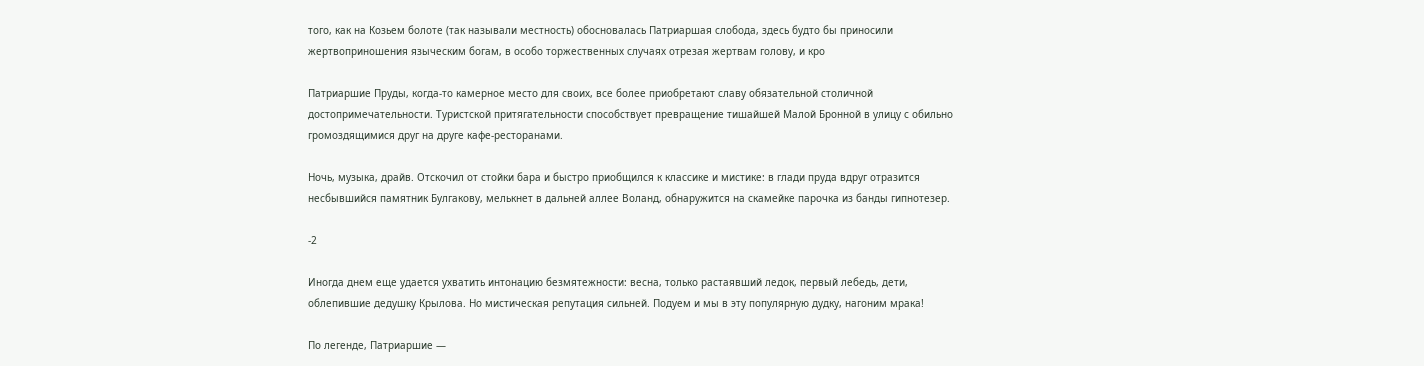того, как на Козьем болоте (так называли местность) обосновалась Патриаршая слобода, здесь будто бы приносили жертвоприношения языческим богам, в особо торжественных случаях отрезая жертвам голову, и кро

Патриаршие Пруды, когда-то камерное место для своих, все более приобретают славу обязательной столичной достопримечательности. Туристской притягательности способствует превращение тишайшей Малой Бронной в улицу с обильно громоздящимися друг на друге кафе-ресторанами.

Ночь, музыка, драйв. Отскочил от стойки бара и быстро приобщился к классике и мистике: в глади пруда вдруг отразится несбывшийся памятник Булгакову, мелькнет в дальней аллее Воланд, обнаружится на скамейке парочка из банды гипнотезер.

-2

Иногда днем еще удается ухватить интонацию безмятежности: весна, только растаявший ледок, первый лебедь, дети, облепившие дедушку Крылова. Но мистическая репутация сильней. Подуем и мы в эту популярную дудку, нагоним мрака!

По легенде, Патриаршие —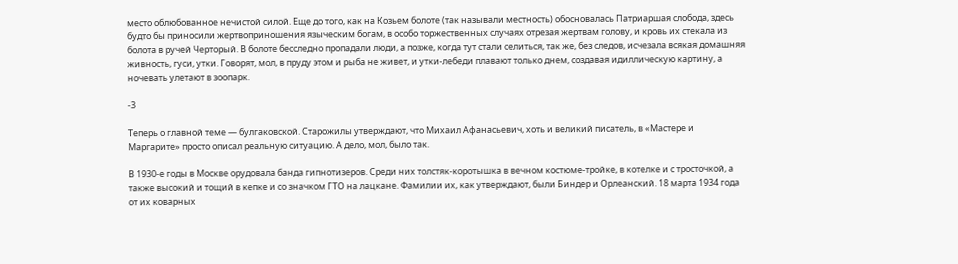место облюбованное нечистой силой. Еще до того, как на Козьем болоте (так называли местность) обосновалась Патриаршая слобода, здесь будто бы приносили жертвоприношения языческим богам, в особо торжественных случаях отрезая жертвам голову, и кровь их стекала из болота в ручей Черторый. В болоте бесследно пропадали люди, а позже, когда тут стали селиться, так же, без следов, исчезала всякая домашняя живность, гуси, утки. Говорят, мол, в пруду этом и рыба не живет, и утки-лебеди плавают только днем, создавая идиллическую картину, а ночевать улетают в зоопарк.

-3

Теперь о главной теме — булгаковской. Старожилы утверждают, что Михаил Афанасьевич, хоть и великий писатель, в «Мастере и Маргарите» просто описал реальную ситуацию. А дело, мол, было так.

В 1930-е годы в Москве орудовала банда гипнотизеров. Среди них толстяк-коротышка в вечном костюме-тройке, в котелке и с тросточкой, а также высокий и тощий в кепке и со значком ГТО на лацкане. Фамилии их, как утверждают, были Биндер и Орлеанский. 18 марта 1934 года от их коварных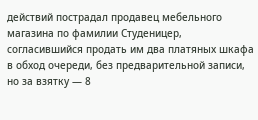действий пострадал продавец мебельного магазина по фамилии Студеницер, согласившийся продать им два платяных шкафа в обход очереди, без предварительной записи, но за взятку — 8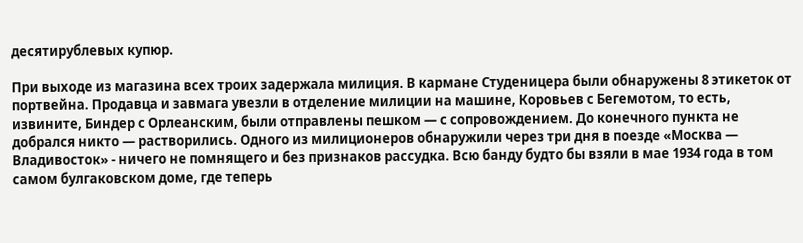десятирублевых купюр.

При выходе из магазина всех троих задержала милиция. В кармане Студеницера были обнаружены 8 этикеток от портвейна. Продавца и завмага увезли в отделение милиции на машине, Коровьев с Бегемотом, то есть, извините, Биндер с Орлеанским, были отправлены пешком — с сопровождением. До конечного пункта не добрался никто — растворились. Одного из милиционеров обнаружили через три дня в поезде «Москва — Владивосток» - ничего не помнящего и без признаков рассудка. Всю банду будто бы взяли в мае 1934 года в том самом булгаковском доме, где теперь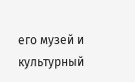его музей и культурный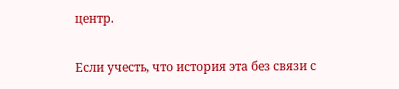центр.

Если учесть, что история эта без связи с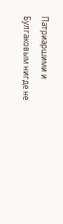Патриаршими и Булгаковым нигде не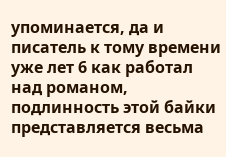упоминается, да и писатель к тому времени уже лет 6 как работал над романом, подлинность этой байки представляется весьма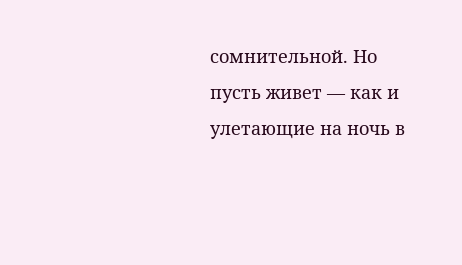сомнительной. Но пусть живет — как и улетающие на ночь в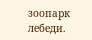зоопарк лебеди.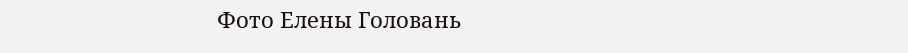Фото Елены Головань